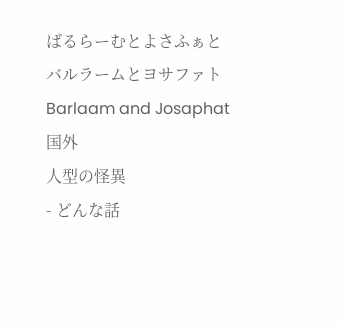ばるらーむとよさふぁと
バルラームとヨサファト
Barlaam and Josaphat
国外
人型の怪異
- どんな話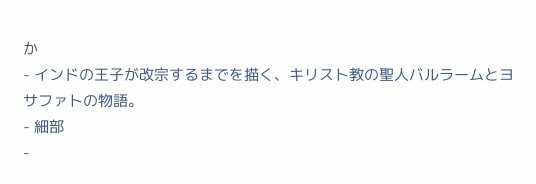か
- インドの王子が改宗するまでを描く、キリスト教の聖人バルラームとヨサファトの物語。
- 細部
-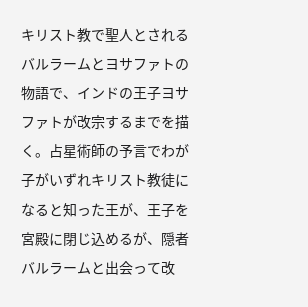キリスト教で聖人とされるバルラームとヨサファトの物語で、インドの王子ヨサファトが改宗するまでを描く。占星術師の予言でわが子がいずれキリスト教徒になると知った王が、王子を宮殿に閉じ込めるが、隠者バルラームと出会って改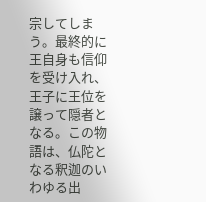宗してしまう。最終的に王自身も信仰を受け入れ、王子に王位を譲って隠者となる。この物語は、仏陀となる釈迦のいわゆる出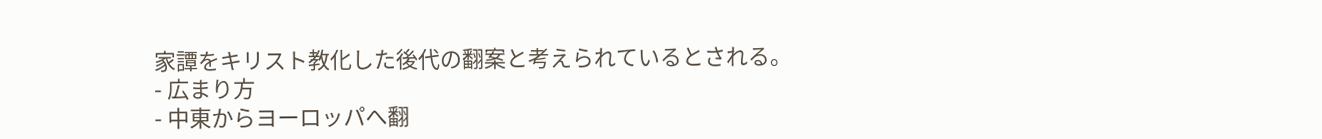家譚をキリスト教化した後代の翻案と考えられているとされる。
- 広まり方
- 中東からヨーロッパへ翻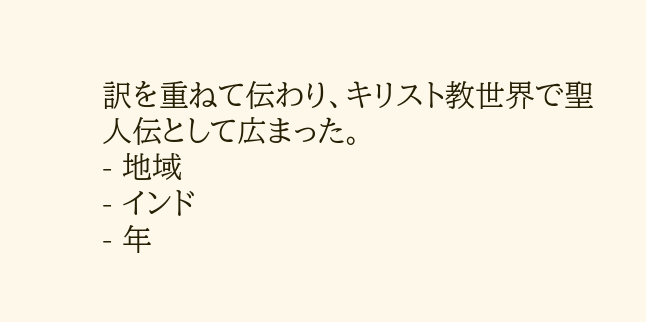訳を重ねて伝わり、キリスト教世界で聖人伝として広まった。
- 地域
- インド
- 年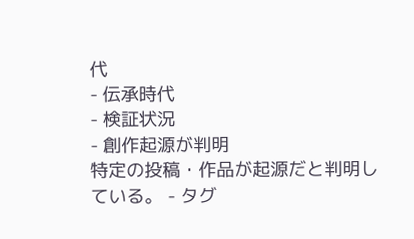代
- 伝承時代
- 検証状況
- 創作起源が判明
特定の投稿・作品が起源だと判明している。 - タグ